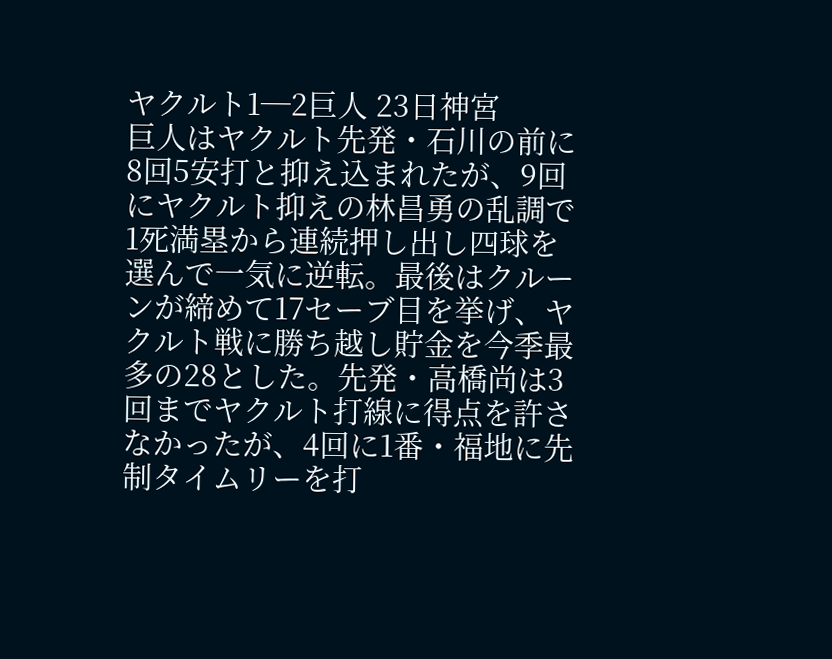ヤクルト1─2巨人 23日神宮
巨人はヤクルト先発・石川の前に8回5安打と抑え込まれたが、9回にヤクルト抑えの林昌勇の乱調で1死満塁から連続押し出し四球を選んで一気に逆転。最後はクルーンが締めて17セーブ目を挙げ、ヤクルト戦に勝ち越し貯金を今季最多の28とした。先発・高橋尚は3回までヤクルト打線に得点を許さなかったが、4回に1番・福地に先制タイムリーを打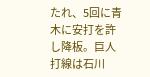たれ、5回に青木に安打を許し降板。巨人打線は石川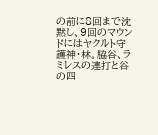の前に8回まで沈黙し、9回のマウンドにはヤクルト守護神・林。脇谷、ラミレスの連打と谷の四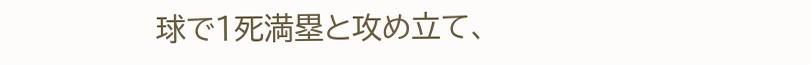球で1死満塁と攻め立て、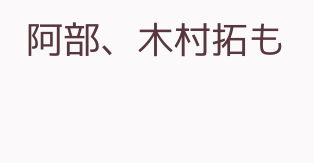阿部、木村拓も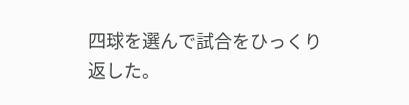四球を選んで試合をひっくり返した。